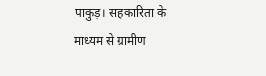पाकुड़। सहकारिता के माध्यम से ग्रामीण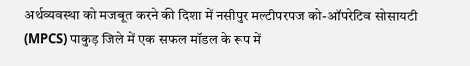अर्थव्यवस्था को मजबूत करने की दिशा में नसीपुर मल्टीपरपज को-ऑपरेटिव सोसायटी (MPCS) पाकुड़ जिले में एक सफल मॉडल के रूप में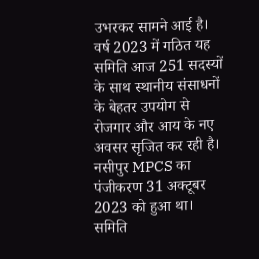उभरकर सामने आई है। वर्ष 2023 में गठित यह समिति आज 251 सदस्यों के साथ स्थानीय संसाधनों के बेहतर उपयोग से रोजगार और आय के नए अवसर सृजित कर रही है। नसीपुर MPCS का पंजीकरण 31 अक्टूबर 2023 को हुआ था। समिति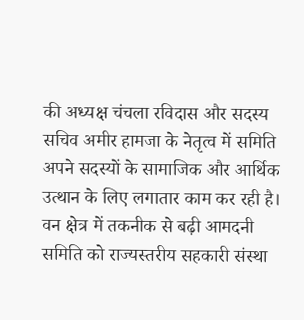की अध्यक्ष चंचला रविदास और सदस्य सचिव अमीर हामजा के नेतृत्व में समिति अपने सदस्यों के सामाजिक और आर्थिक उत्थान के लिए लगातार काम कर रही है।
वन क्षेत्र में तकनीक से बढ़ी आमदनी
समिति को राज्यस्तरीय सहकारी संस्था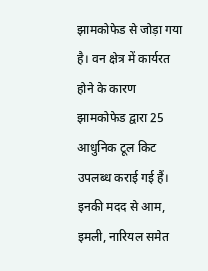झामकोफेड से जोड़ा गया है। वन क्षेत्र में कार्यरत होने के कारण झामकोफेड द्वारा 25 आधुनिक टूल किट उपलब्ध कराई गई हैं। इनकी मदद से आम, इमली, नारियल समेत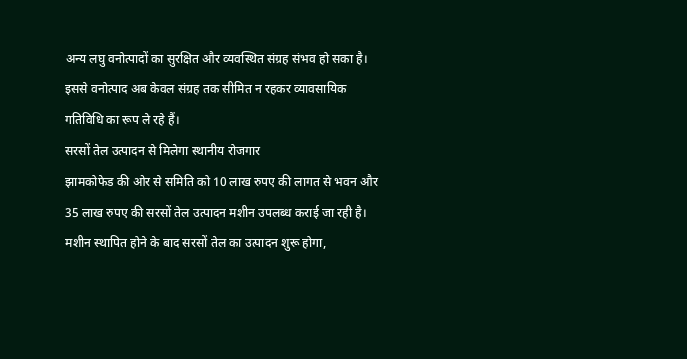अन्य लघु वनोत्पादों का सुरक्षित और व्यवस्थित संग्रह संभव हो सका है। इससे वनोत्पाद अब केवल संग्रह तक सीमित न रहकर व्यावसायिक गतिविधि का रूप ले रहे हैं।
सरसों तेल उत्पादन से मिलेगा स्थानीय रोजगार
झामकोफेड की ओर से समिति को 10 लाख रुपए की लागत से भवन और 35 लाख रुपए की सरसों तेल उत्पादन मशीन उपलब्ध कराई जा रही है। मशीन स्थापित होने के बाद सरसों तेल का उत्पादन शुरू होगा,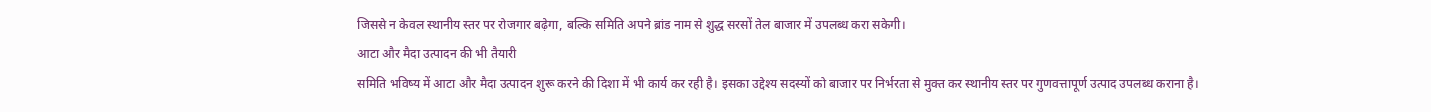जिससे न केवल स्थानीय स्तर पर रोजगार बढ़ेगा, बल्कि समिति अपने ब्रांड नाम से शुद्ध सरसों तेल बाजार में उपलब्ध करा सकेगी।
आटा और मैदा उत्पादन की भी तैयारी
समिति भविष्य में आटा और मैदा उत्पादन शुरू करने की दिशा में भी कार्य कर रही है। इसका उद्देश्य सदस्यों को बाजार पर निर्भरता से मुक्त कर स्थानीय स्तर पर गुणवत्तापूर्ण उत्पाद उपलब्ध कराना है।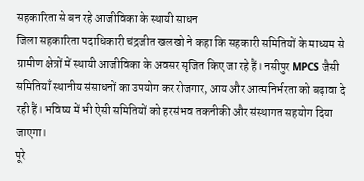सहकारिता से बन रहे आजीविका के स्थायी साधन
जिला सहकारिता पदाधिकारी चंद्रजीत खलखो ने कहा कि सहकारी समितियों के माध्यम से ग्रामीण क्षेत्रों में स्थायी आजीविका के अवसर सृजित किए जा रहे हैं। नसीपुर MPCS जैसी समितियाँ स्थानीय संसाधनों का उपयोग कर रोजगार, आय और आत्मनिर्भरता को बढ़ावा दे रही हैं। भविष्य में भी ऐसी समितियों को हरसंभव तकनीकी और संस्थागत सहयोग दिया जाएगा।
पूरे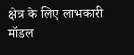क्षेत्र के लिए लाभकारी मॉडल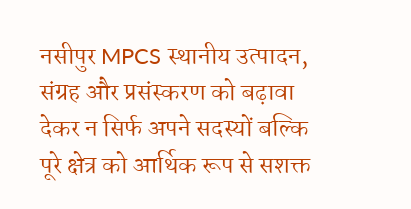नसीपुर MPCS स्थानीय उत्पादन, संग्रह और प्रसंस्करण को बढ़ावा देकर न सिर्फ अपने सदस्यों बल्कि पूरे क्षेत्र को आर्थिक रूप से सशक्त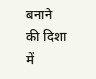बनाने की दिशा में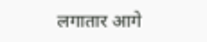लगातार आगे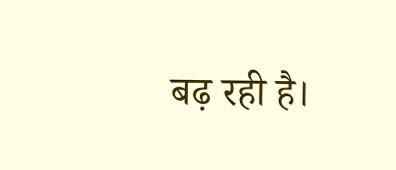बढ़ रही है।